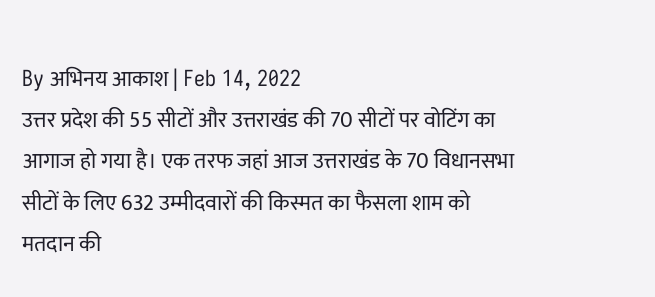By अभिनय आकाश | Feb 14, 2022
उत्तर प्रदेश की 55 सीटों और उत्तराखंड की 70 सीटों पर वोटिंग का आगाज हो गया है। एक तरफ जहां आज उत्तराखंड के 70 विधानसभा सीटों के लिए 632 उम्मीदवारों की किस्मत का फैसला शाम को मतदान की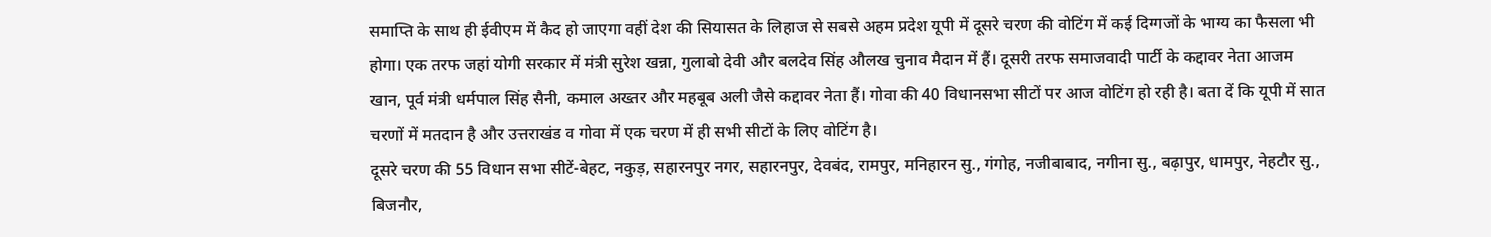समाप्ति के साथ ही ईवीएम में कैद हो जाएगा वहीं देश की सियासत के लिहाज से सबसे अहम प्रदेश यूपी में दूसरे चरण की वोटिंग में कई दिग्गजों के भाग्य का फैसला भी होगा। एक तरफ जहां योगी सरकार में मंत्री सुरेश खन्ना, गुलाबो देवी और बलदेव सिंह औलख चुनाव मैदान में हैं। दूसरी तरफ समाजवादी पार्टी के कद्दावर नेता आजम खान, पूर्व मंत्री धर्मपाल सिंह सैनी, कमाल अख्तर और महबूब अली जैसे कद्दावर नेता हैं। गोवा की 40 विधानसभा सीटों पर आज वोटिंग हो रही है। बता दें कि यूपी में सात चरणों में मतदान है और उत्तराखंड व गोवा में एक चरण में ही सभी सीटों के लिए वोटिंग है।
दूसरे चरण की 55 विधान सभा सीटें-बेहट, नकुड़, सहारनपुर नगर, सहारनपुर, देवबंद, रामपुर, मनिहारन सु., गंगोह, नजीबाबाद, नगीना सु., बढ़ापुर, धामपुर, नेहटौर सु., बिजनौर,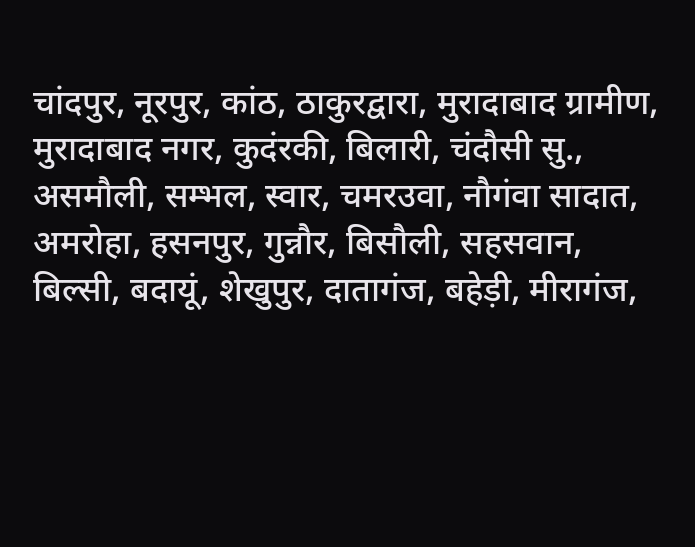चांदपुर, नूरपुर, कांठ, ठाकुरद्वारा, मुरादाबाद ग्रामीण, मुरादाबाद नगर, कुदंरकी, बिलारी, चंदौसी सु., असमौली, सम्भल, स्वार, चमरउवा, नौगंवा सादात, अमरोहा, हसनपुर, गुन्नौर, बिसौली, सहसवान, बिल्सी, बदायूं, शेखुपुर, दातागंज, बहेड़ी, मीरागंज,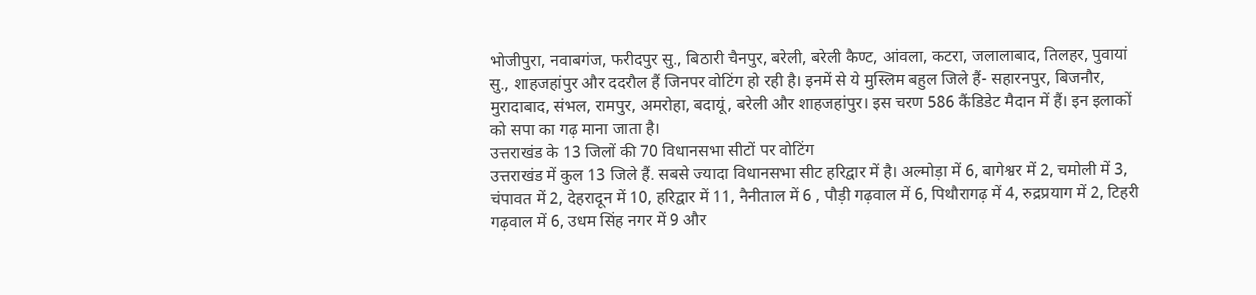भोजीपुरा, नवाबगंज, फरीदपुर सु., बिठारी चैनपुर, बरेली, बरेली कैण्ट, आंवला, कटरा, जलालाबाद, तिलहर, पुवायां सु., शाहजहांपुर और ददरौल हैं जिनपर वोटिंग हो रही है। इनमें से ये मुस्लिम बहुल जिले हैं- सहारनपुर, बिजनौर, मुरादाबाद, संभल, रामपुर, अमरोहा, बदायूं, बरेली और शाहजहांपुर। इस चरण 586 कैंडिडेट मैदान में हैं। इन इलाकों को सपा का गढ़ माना जाता है।
उत्तराखंड के 13 जिलों की 70 विधानसभा सीटों पर वोटिंग
उत्तराखंड में कुल 13 जिले हैं. सबसे ज्यादा विधानसभा सीट हरिद्वार में है। अल्मोड़ा में 6, बागेश्वर में 2, चमोली में 3, चंपावत में 2, देहरादून में 10, हरिद्वार में 11, नैनीताल में 6 , पौड़ी गढ़वाल में 6, पिथौरागढ़ में 4, रुद्रप्रयाग में 2, टिहरी गढ़वाल में 6, उधम सिंह नगर में 9 और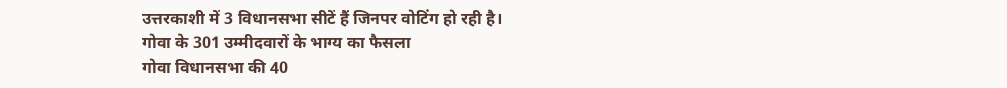उत्तरकाशी में 3 विधानसभा सीटें हैं जिनपर वोटिंग हो रही है।
गोवा के 301 उम्मीदवारों के भाग्य का फैसला
गोवा विधानसभा की 40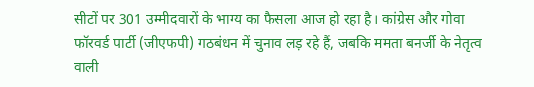सीटों पर 301 उम्मीदवारों के भाग्य का फैसला आज हो रहा है। कांग्रेस और गोवा फॉरवर्ड पार्टी (जीएफपी) गठबंधन में चुनाव लड़ रहे हैं, जबकि ममता बनर्जी के नेतृत्व वाली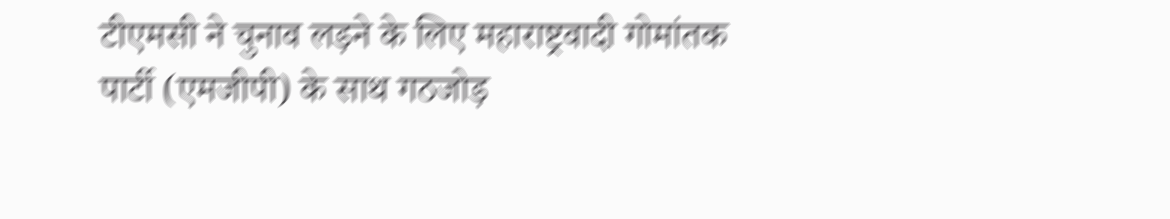टीएमसी ने चुनाव लड़ने के लिए महाराष्ट्रवादी गोमांतक पार्टी (एमजीपी) के साथ गठजोड़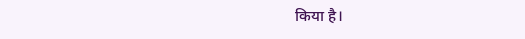किया है।